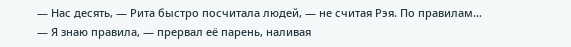— Нас десять, — Рита быстро посчитала людей, — не считая Рэя. По правилам…
— Я знаю правила, — прервал её парень, наливая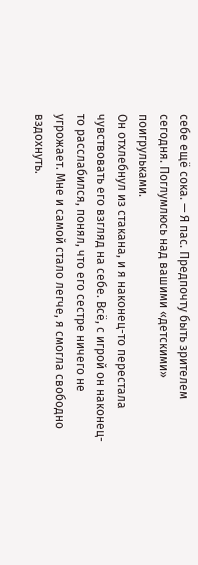себе ещё сока. — Я пас. Предпочту быть зрителем сегодня. Поглумлюсь над вашими «детскими» поигрульками.
Он отхлебнул из стакана, и я наконец-то перестала чувствовать его взгляд на себе. Всё, с игрой он наконец-то расслабился, понял, что его сестре ничего не угрожает. Мне и самой стало легче, я смогла свободно вздохнуть.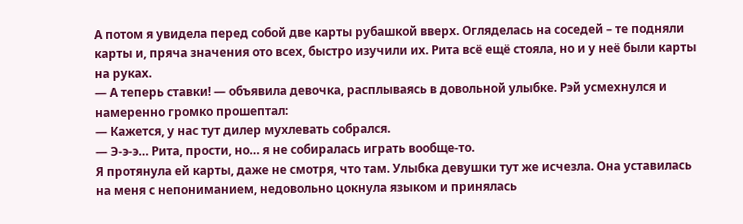А потом я увидела перед собой две карты рубашкой вверх. Огляделась на соседей – те подняли карты и, пряча значения ото всех, быстро изучили их. Рита всё ещё стояла, но и у неё были карты на руках.
— А теперь ставки! — объявила девочка, расплываясь в довольной улыбке. Рэй усмехнулся и намеренно громко прошептал:
— Кажется, у нас тут дилер мухлевать собрался.
— Э-э-э… Рита, прости, но… я не собиралась играть вообще-то.
Я протянула ей карты, даже не смотря, что там. Улыбка девушки тут же исчезла. Она уставилась на меня с непониманием, недовольно цокнула языком и принялась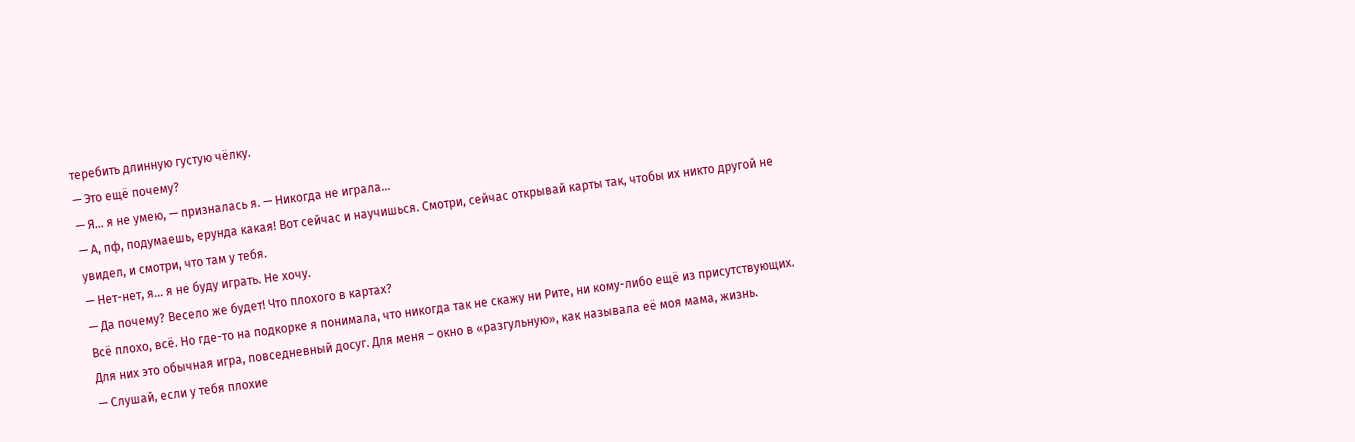теребить длинную густую чёлку.
— Это ещё почему?
— Я… я не умею, — призналась я. — Никогда не играла…
— А, пф, подумаешь, ерунда какая! Вот сейчас и научишься. Смотри, сейчас открывай карты так, чтобы их никто другой не увидел, и смотри, что там у тебя.
— Нет-нет, я… я не буду играть. Не хочу.
— Да почему? Весело же будет! Что плохого в картах?
Всё плохо, всё. Но где-то на подкорке я понимала, что никогда так не скажу ни Рите, ни кому-либо ещё из присутствующих. Для них это обычная игра, повседневный досуг. Для меня – окно в «разгульную», как называла её моя мама, жизнь.
— Слушай, если у тебя плохие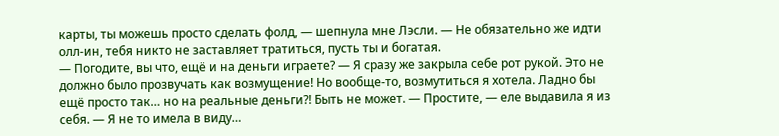карты, ты можешь просто сделать фолд, — шепнула мне Лэсли. — Не обязательно же идти олл-ин, тебя никто не заставляет тратиться, пусть ты и богатая.
— Погодите, вы что, ещё и на деньги играете? — Я сразу же закрыла себе рот рукой. Это не должно было прозвучать как возмущение! Но вообще-то, возмутиться я хотела. Ладно бы ещё просто так… но на реальные деньги?! Быть не может. — Простите, — еле выдавила я из себя. — Я не то имела в виду…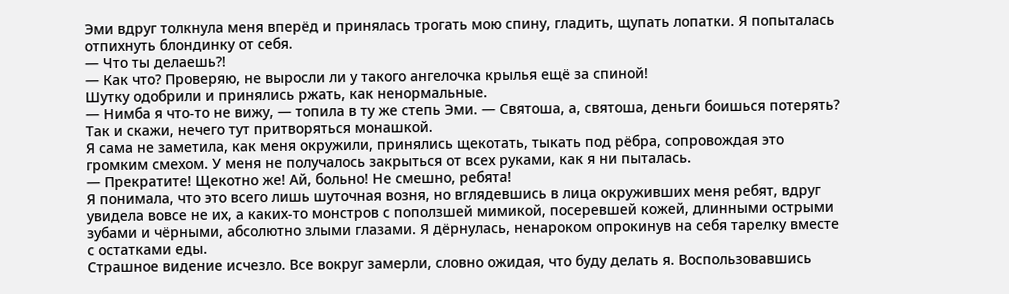Эми вдруг толкнула меня вперёд и принялась трогать мою спину, гладить, щупать лопатки. Я попыталась отпихнуть блондинку от себя.
— Что ты делаешь?!
— Как что? Проверяю, не выросли ли у такого ангелочка крылья ещё за спиной!
Шутку одобрили и принялись ржать, как ненормальные.
— Нимба я что-то не вижу, — топила в ту же степь Эми. — Святоша, а, святоша, деньги боишься потерять? Так и скажи, нечего тут притворяться монашкой.
Я сама не заметила, как меня окружили, принялись щекотать, тыкать под рёбра, сопровождая это громким смехом. У меня не получалось закрыться от всех руками, как я ни пыталась.
— Прекратите! Щекотно же! Ай, больно! Не смешно, ребята!
Я понимала, что это всего лишь шуточная возня, но вглядевшись в лица окруживших меня ребят, вдруг увидела вовсе не их, а каких-то монстров с поползшей мимикой, посеревшей кожей, длинными острыми зубами и чёрными, абсолютно злыми глазами. Я дёрнулась, ненароком опрокинув на себя тарелку вместе с остатками еды.
Страшное видение исчезло. Все вокруг замерли, словно ожидая, что буду делать я. Воспользовавшись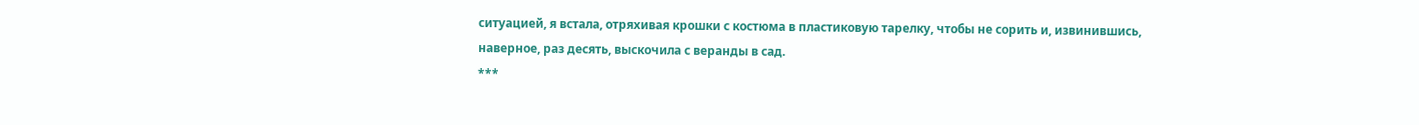ситуацией, я встала, отряхивая крошки с костюма в пластиковую тарелку, чтобы не сорить и, извинившись, наверное, раз десять, выскочила с веранды в сад.
***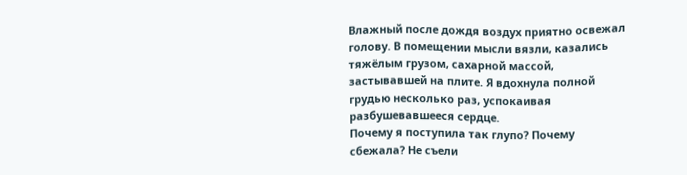Влажный после дождя воздух приятно освежал голову. В помещении мысли вязли, казались тяжёлым грузом, сахарной массой, застывавшей на плите. Я вдохнула полной грудью несколько раз, успокаивая разбушевавшееся сердце.
Почему я поступила так глупо? Почему сбежала? Не съели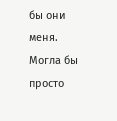бы они меня. Могла бы просто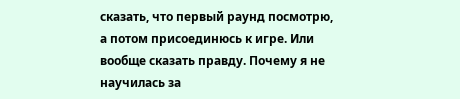сказать, что первый раунд посмотрю, а потом присоединюсь к игре. Или вообще сказать правду. Почему я не научилась за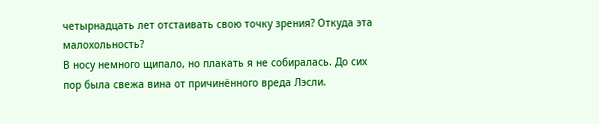четырнадцать лет отстаивать свою точку зрения? Откуда эта малохольность?
В носу немного щипало, но плакать я не собиралась. До сих пор была свежа вина от причинённого вреда Лэсли.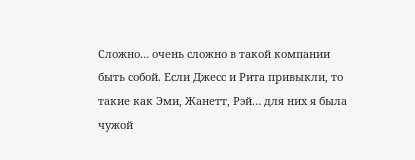Сложно… очень сложно в такой компании быть собой. Если Джесс и Рита привыкли, то такие как Эми, Жанетт, Рэй… для них я была чужой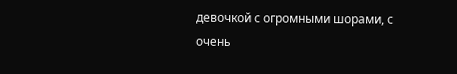девочкой с огромными шорами, с очень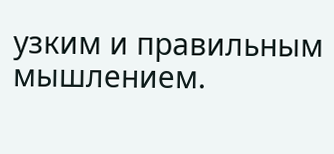узким и правильным мышлением.